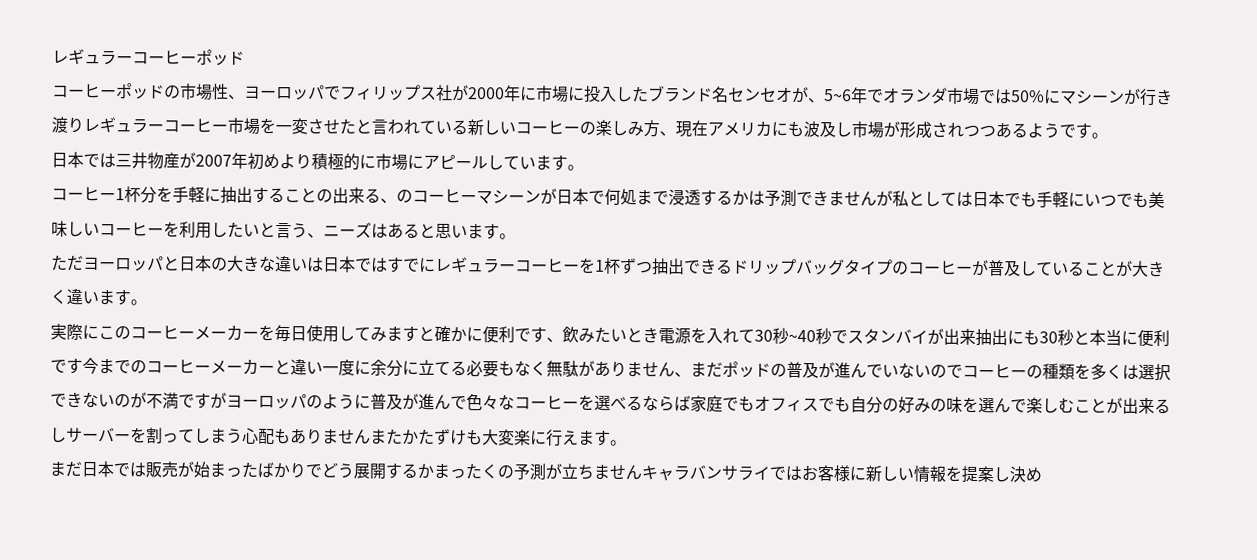レギュラーコーヒーポッド
コーヒーポッドの市場性、ヨーロッパでフィリップス社が2000年に市場に投入したブランド名センセオが、5~6年でオランダ市場では50%にマシーンが行き渡りレギュラーコーヒー市場を一変させたと言われている新しいコーヒーの楽しみ方、現在アメリカにも波及し市場が形成されつつあるようです。
日本では三井物産が2007年初めより積極的に市場にアピールしています。
コーヒー1杯分を手軽に抽出することの出来る、のコーヒーマシーンが日本で何処まで浸透するかは予測できませんが私としては日本でも手軽にいつでも美味しいコーヒーを利用したいと言う、ニーズはあると思います。
ただヨーロッパと日本の大きな違いは日本ではすでにレギュラーコーヒーを1杯ずつ抽出できるドリップバッグタイプのコーヒーが普及していることが大きく違います。
実際にこのコーヒーメーカーを毎日使用してみますと確かに便利です、飲みたいとき電源を入れて30秒~40秒でスタンバイが出来抽出にも30秒と本当に便利です今までのコーヒーメーカーと違い一度に余分に立てる必要もなく無駄がありません、まだポッドの普及が進んでいないのでコーヒーの種類を多くは選択できないのが不満ですがヨーロッパのように普及が進んで色々なコーヒーを選べるならば家庭でもオフィスでも自分の好みの味を選んで楽しむことが出来るしサーバーを割ってしまう心配もありませんまたかたずけも大変楽に行えます。
まだ日本では販売が始まったばかりでどう展開するかまったくの予測が立ちませんキャラバンサライではお客様に新しい情報を提案し決め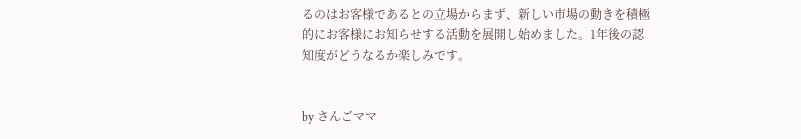るのはお客様であるとの立場からまず、新しい市場の動きを積極的にお客様にお知らせする活動を展開し始めました。1年後の認知度がどうなるか楽しみです。


by さんごママ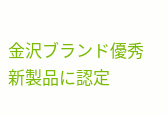金沢ブランド優秀新製品に認定